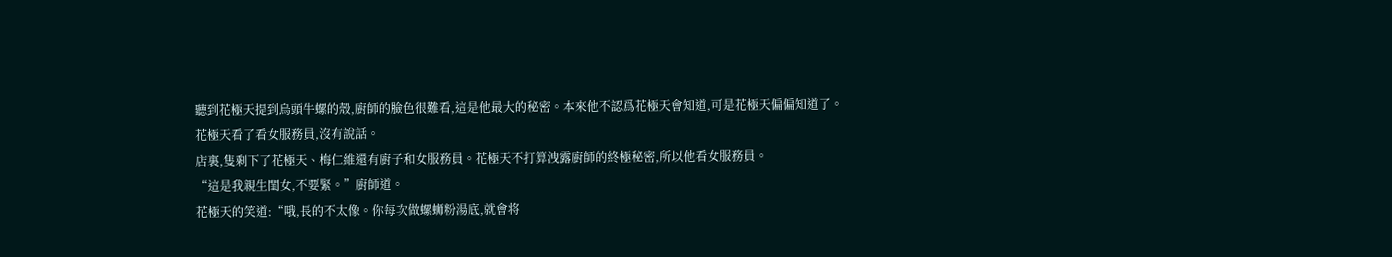聽到花極天提到烏頭牛螺的殼,廚師的臉色很難看,這是他最大的秘密。本來他不認爲花極天會知道,可是花極天偏偏知道了。
花極天看了看女服務員,沒有說話。
店裏,隻剩下了花極天、梅仁維還有廚子和女服務員。花極天不打算洩露廚師的終極秘密,所以他看女服務員。
“這是我親生閨女,不要緊。”廚師道。
花極天的笑道:“哦,長的不太像。你每次做螺蛳粉湯底,就會将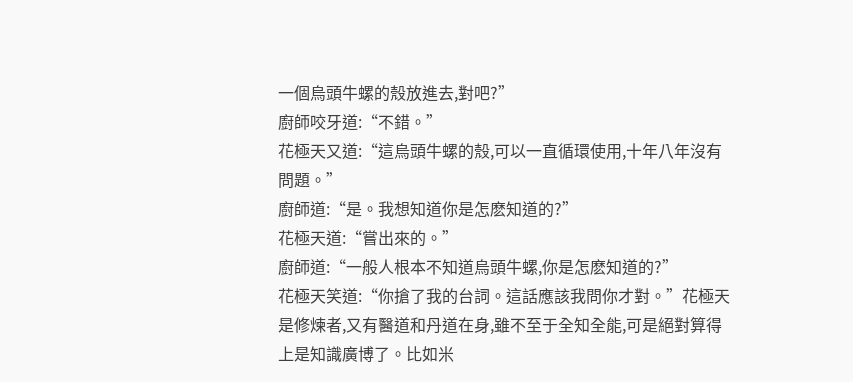一個烏頭牛螺的殼放進去,對吧?”
廚師咬牙道:“不錯。”
花極天又道:“這烏頭牛螺的殼,可以一直循環使用,十年八年沒有問題。”
廚師道:“是。我想知道你是怎麽知道的?”
花極天道:“嘗出來的。”
廚師道:“一般人根本不知道烏頭牛螺,你是怎麽知道的?”
花極天笑道:“你搶了我的台詞。這話應該我問你才對。”花極天是修煉者,又有醫道和丹道在身,雖不至于全知全能,可是絕對算得上是知識廣博了。比如米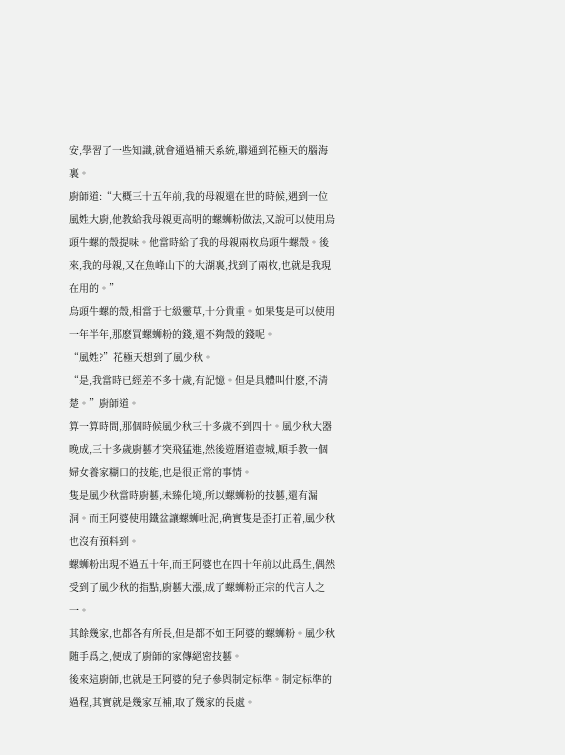安,學習了一些知識,就會通過補天系統,聯通到花極天的腦海裏。
廚師道:“大概三十五年前,我的母親還在世的時候,遇到一位風姓大廚,他教給我母親更高明的螺蛳粉做法,又說可以使用烏頭牛螺的殼提味。他當時給了我的母親兩枚烏頭牛螺殼。後來,我的母親,又在魚峰山下的大湖裏,找到了兩枚,也就是我現在用的。”
烏頭牛螺的殼,相當于七級靈草,十分貴重。如果隻是可以使用一年半年,那麽買螺蛳粉的錢,還不夠殼的錢呢。
“風姓?”花極天想到了風少秋。
“是,我當時已經差不多十歲,有記憶。但是具體叫什麽,不清楚。”廚師道。
算一算時間,那個時候風少秋三十多歲不到四十。風少秋大器晚成,三十多歲廚藝才突飛猛進,然後遊曆道壺城,順手教一個婦女養家糊口的技能,也是很正常的事情。
隻是風少秋當時廚藝,未臻化境,所以螺蛳粉的技藝,還有漏洞。而王阿婆使用鐵盆讓螺蛳吐泥,确實隻是歪打正着,風少秋也沒有預料到。
螺蛳粉出現不過五十年,而王阿婆也在四十年前以此爲生,偶然受到了風少秋的指點,廚藝大漲,成了螺蛳粉正宗的代言人之一。
其餘幾家,也都各有所長,但是都不如王阿婆的螺蛳粉。風少秋随手爲之,便成了廚師的家傳絕密技藝。
後來這廚師,也就是王阿婆的兒子參與制定标準。制定标準的過程,其實就是幾家互補,取了幾家的長處。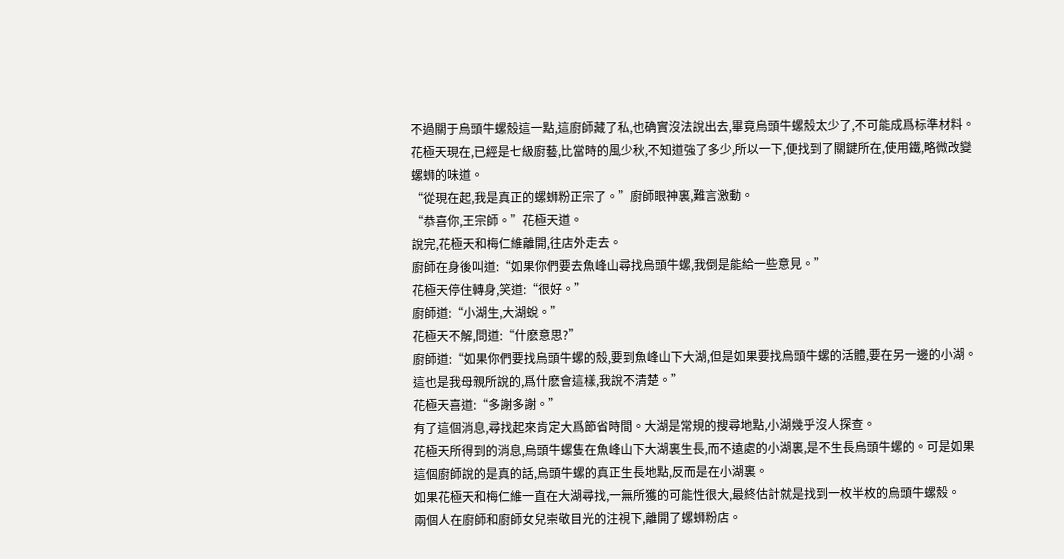不過關于烏頭牛螺殼這一點,這廚師藏了私,也确實沒法說出去,畢竟烏頭牛螺殼太少了,不可能成爲标準材料。
花極天現在,已經是七級廚藝,比當時的風少秋,不知道強了多少,所以一下,便找到了關鍵所在,使用鐵,略微改變螺蛳的味道。
“從現在起,我是真正的螺蛳粉正宗了。”廚師眼神裏,難言激動。
“恭喜你,王宗師。”花極天道。
說完,花極天和梅仁維離開,往店外走去。
廚師在身後叫道:“如果你們要去魚峰山尋找烏頭牛螺,我倒是能給一些意見。”
花極天停住轉身,笑道:“很好。”
廚師道:“小湖生,大湖蛻。”
花極天不解,問道:“什麽意思?”
廚師道:“如果你們要找烏頭牛螺的殼,要到魚峰山下大湖,但是如果要找烏頭牛螺的活體,要在另一邊的小湖。這也是我母親所說的,爲什麽會這樣,我說不清楚。”
花極天喜道:“多謝多謝。”
有了這個消息,尋找起來肯定大爲節省時間。大湖是常規的搜尋地點,小湖幾乎沒人探查。
花極天所得到的消息,烏頭牛螺隻在魚峰山下大湖裏生長,而不遠處的小湖裏,是不生長烏頭牛螺的。可是如果這個廚師說的是真的話,烏頭牛螺的真正生長地點,反而是在小湖裏。
如果花極天和梅仁維一直在大湖尋找,一無所獲的可能性很大,最終估計就是找到一枚半枚的烏頭牛螺殼。
兩個人在廚師和廚師女兒崇敬目光的注視下,離開了螺蛳粉店。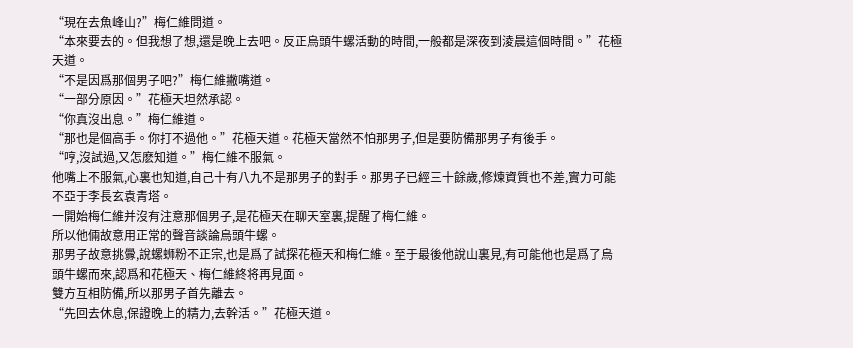“現在去魚峰山?”梅仁維問道。
“本來要去的。但我想了想,還是晚上去吧。反正烏頭牛螺活動的時間,一般都是深夜到淩晨這個時間。”花極天道。
“不是因爲那個男子吧?”梅仁維撇嘴道。
“一部分原因。”花極天坦然承認。
“你真沒出息。”梅仁維道。
“那也是個高手。你打不過他。”花極天道。花極天當然不怕那男子,但是要防備那男子有後手。
“哼,沒試過,又怎麽知道。”梅仁維不服氣。
他嘴上不服氣,心裏也知道,自己十有八九不是那男子的對手。那男子已經三十餘歲,修煉資質也不差,實力可能不亞于李長玄袁青塔。
一開始梅仁維并沒有注意那個男子,是花極天在聊天室裏,提醒了梅仁維。
所以他倆故意用正常的聲音談論烏頭牛螺。
那男子故意挑釁,說螺蛳粉不正宗,也是爲了試探花極天和梅仁維。至于最後他說山裏見,有可能他也是爲了烏頭牛螺而來,認爲和花極天、梅仁維終将再見面。
雙方互相防備,所以那男子首先離去。
“先回去休息,保證晚上的精力,去幹活。”花極天道。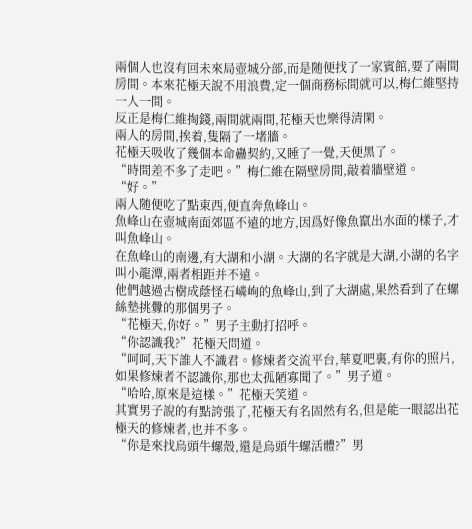兩個人也沒有回未來局壺城分部,而是随便找了一家賓館,要了兩間房間。本來花極天說不用浪費,定一個商務标間就可以,梅仁維堅持一人一間。
反正是梅仁維掏錢,兩間就兩間,花極天也樂得清閑。
兩人的房間,挨着,隻隔了一堵牆。
花極天吸收了幾個本命蠱契約,又睡了一覺,天便黑了。
“時間差不多了走吧。”梅仁維在隔壁房間,敲着牆壁道。
“好。”
兩人随便吃了點東西,便直奔魚峰山。
魚峰山在壺城南面郊區不遠的地方,因爲好像魚竄出水面的樣子,才叫魚峰山。
在魚峰山的南邊,有大湖和小湖。大湖的名字就是大湖,小湖的名字叫小龍潭,兩者相距并不遠。
他們越過古樹成蔭怪石嶙峋的魚峰山,到了大湖處,果然看到了在螺絲墊挑釁的那個男子。
“花極天,你好。”男子主動打招呼。
“你認識我?”花極天問道。
“呵呵,天下誰人不識君。修煉者交流平台,華夏吧裏,有你的照片,如果修煉者不認識你,那也太孤陋寡聞了。”男子道。
“哈哈,原來是這樣。”花極天笑道。
其實男子說的有點誇張了,花極天有名固然有名,但是能一眼認出花極天的修煉者,也并不多。
“你是來找烏頭牛螺殼,還是烏頭牛螺活體?”男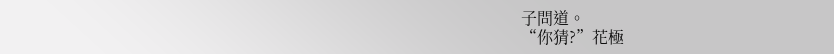子問道。
“你猜?”花極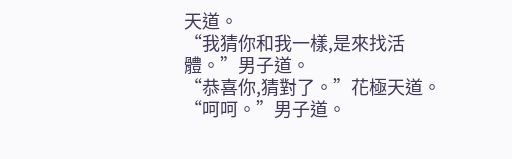天道。
“我猜你和我一樣,是來找活體。”男子道。
“恭喜你,猜對了。”花極天道。
“呵呵。”男子道。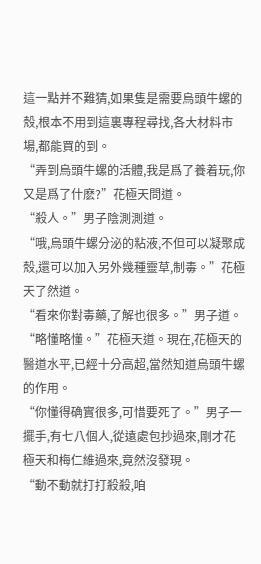這一點并不難猜,如果隻是需要烏頭牛螺的殼,根本不用到這裏專程尋找,各大材料市場,都能買的到。
“弄到烏頭牛螺的活體,我是爲了養着玩,你又是爲了什麽?”花極天問道。
“殺人。”男子陰測測道。
“哦,烏頭牛螺分泌的粘液,不但可以凝聚成殼,還可以加入另外幾種靈草,制毒。”花極天了然道。
“看來你對毒藥,了解也很多。”男子道。
“略懂略懂。”花極天道。現在,花極天的醫道水平,已經十分高超,當然知道烏頭牛螺的作用。
“你懂得确實很多,可惜要死了。”男子一擺手,有七八個人,從遠處包抄過來,剛才花極天和梅仁維過來,竟然沒發現。
“動不動就打打殺殺,咱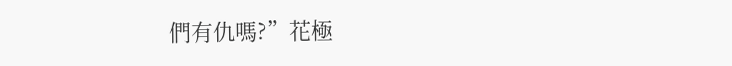們有仇嗎?”花極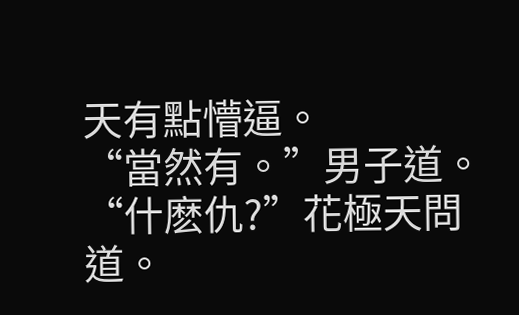天有點懵逼。
“當然有。”男子道。
“什麽仇?”花極天問道。